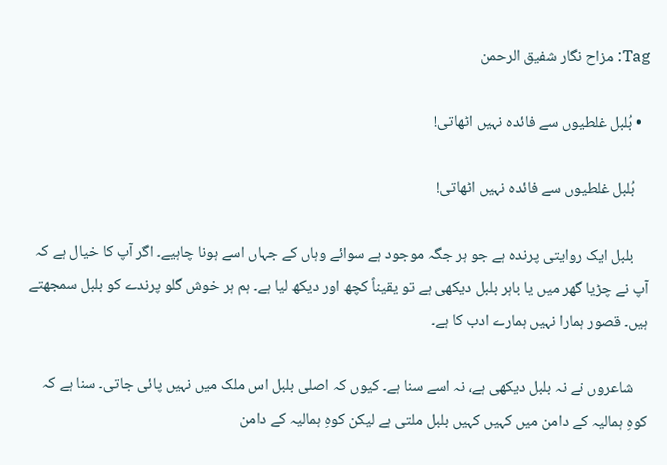Tag: مزاح نگار شفیق الرحمن

  • بُلبل غلطیوں سے فائدہ نہیں اٹھاتی!

    بُلبل غلطیوں سے فائدہ نہیں اٹھاتی!

    بلبل ایک روایتی پرندہ ہے جو ہر جگہ موجود ہے سوائے وہاں کے جہاں اسے ہونا چاہیے۔ اگر آپ کا خیال ہے کہ آپ نے چڑیا گھر میں یا باہر بلبل دیکھی ہے تو یقیناً کچھ اور دیکھ لیا ہے۔ ہم ہر خوش گلو پرندے کو بلبل سمجھتے ہیں۔ قصور ہمارا نہیں ہمارے ادب کا ہے۔

    شاعروں نے نہ بلبل دیکھی ہے، نہ اسے سنا ہے۔ کیوں کہ اصلی بلبل اس ملک میں نہیں پائی جاتی۔ سنا ہے کہ کوہِ ہمالیہ کے دامن میں کہیں کہیں بلبل ملتی ہے لیکن کوہِ ہمالیہ کے دامن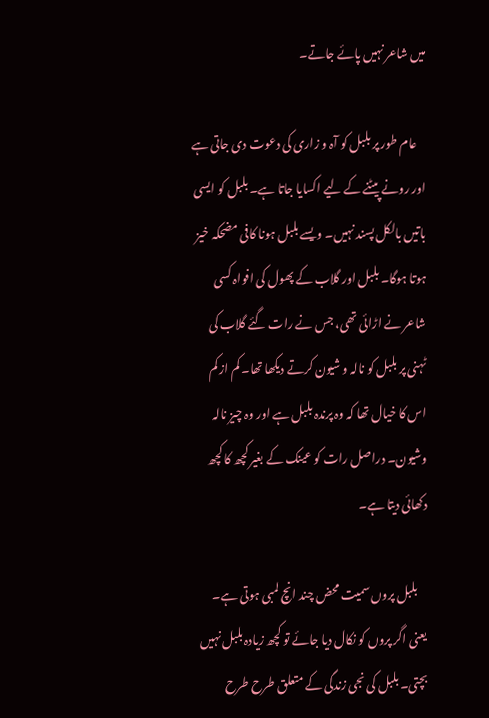میں شاعر نہیں پائے جاتے۔

    عام طور پر بلبل کو آہ و زاری کی دعوت دی جاتی ہے اور رونے پیٹنے کے لیے اکسایا جاتا ہے۔ بلبل کو ایسی باتیں بالکل پسند نہیں۔ ویسے بلبل ہونا کافی مضحکہ خیز ہوتا ہوگا۔ بلبل اور گلاب کے پھول کی افواہ کسی شاعر نے اڑائی تھی، جس نے رات گئے گلاب کی ٹہنی پر بلبل کو نالہ و شیون کرتے دیکھا تھا۔ کم از کم اس کا خیال تھا کہ وہ پرندہ بلبل ہے اور وہ چیز نالہ وشیون۔ دراصل رات کو عینک کے بغیر کچھ کا کچھ دکھائی دیتا ہے۔

    بلبل پروں سمیت محض چند انچ لمبی ہوتی ہے۔ یعنی اگر پروں کو نکال دیا جائے تو کچھ زیادہ بلبل نہیں بچتی۔ بلبل کی نجی زندگی کے متعلق طرح طرح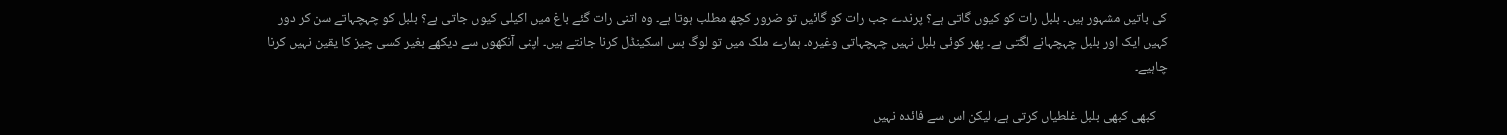کی باتیں مشہور ہیں۔ بلبل رات کو کیوں گاتی ہے؟ پرندے جب رات کو گائیں تو ضرور کچھ مطلب ہوتا ہے۔ وہ اتنی رات گئے باغ میں اکیلی کیوں جاتی ہے؟ بلبل کو چہچہاتے سن کر دور کہیں ایک اور بلبل چہچہانے لگتی ہے۔ پھر کوئی بلبل نہیں چہچہاتی وغیرہ۔ ہمارے ملک میں تو لوگ بس اسکینڈل کرنا جانتے ہیں۔ اپنی آنکھوں سے دیکھے بغیر کسی چیز کا یقین نہیں کرنا چاہیے۔

    کبھی کبھی بلبل غلطیاں کرتی ہے، لیکن اس سے فائدہ نہیں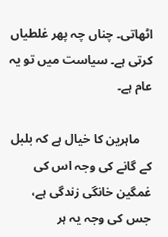اٹھاتی۔ چناں چہ پھر غلطیاں کرتی ہے۔ سیاست میں تو یہ عام ہے۔

    ماہرین کا خیال ہے کہ بلبل کے گانے کی وجہ اس کی غمگین خانگی زندگی ہے، جس کی وجہ یہ ہر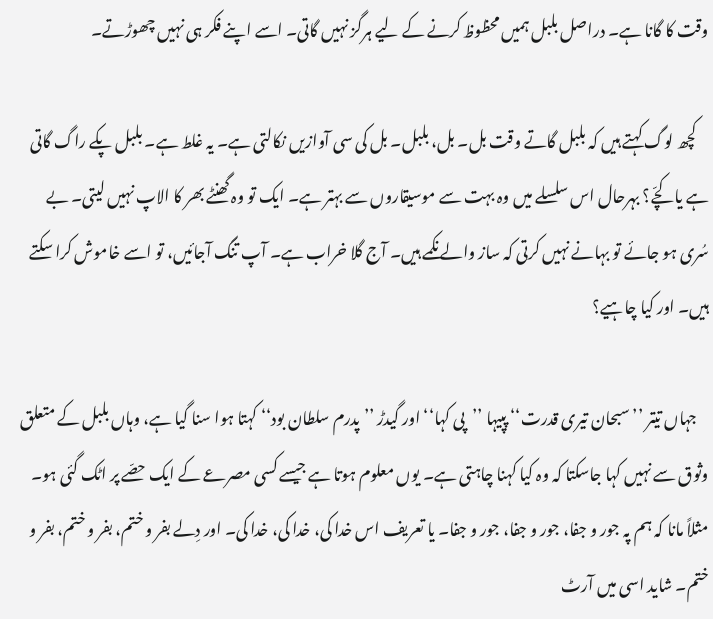وقت کا گانا ہے۔ دراصل بلبل ہمیں محظوظ کرنے کے لیے ہرگز نہیں گاتی۔ اسے اپنے فکر ہی نہیں چھوڑتے۔

    کچھ لوگ کہتے ہیں کہ بلبل گاتے وقت بل۔ بل، بلبل۔ بل کی سی آوازیں نکالتی ہے۔ یہ غلط ہے۔ بلبل پکے راگ گاتی ہے یا کچّے؟ بہرحال اس سلسلے میں وہ بہت سے موسیقاروں سے بہتر ہے۔ ایک تو وہ گھنٹے بھر کا الاپ نہیں لیتی۔ بے سُری ہو جائے تو بہانے نہیں کرتی کہ ساز والے نکمے ہیں۔ آج گلا خراب ہے۔ آپ تنگ آجائیں، تو اسے خاموش کرا سکتے ہیں۔ اور کیا چاہیے؟

    جہاں تیتر ’’سبحان تیری قدرت‘‘ پپیہا ’’پی کہا‘‘ اور گیدڑ ’’پدرم سلطان بود‘‘ کہتا ہوا سنا گیا ہے، وہاں بلبل کے متعلق وثوق سے نہیں کہا جاسکتا کہ وہ کیا کہنا چاہتی ہے۔ یوں معلوم ہوتا ہے جیسے کسی مصرعے کے ایک حصّے پر اٹک گئی ہو۔ مثلاً مانا کہ ہم پہ جور و جفا، جور و جفا، جور و جفا۔ یا تعریف اس خدا کی، خدا کی، خدا کی۔ اور دِلے بفر و ختم، بفر و ختم، بفر و ختم۔ شاید اسی میں آرٹ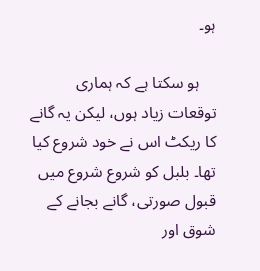ہو۔

    ہو سکتا ہے کہ ہماری توقعات زیاد ہوں، لیکن یہ گانے کا ریکٹ اس نے خود شروع کیا تھا۔ بلبل کو شروع شروع میں قبول صورتی، گانے بجانے کے شوق اور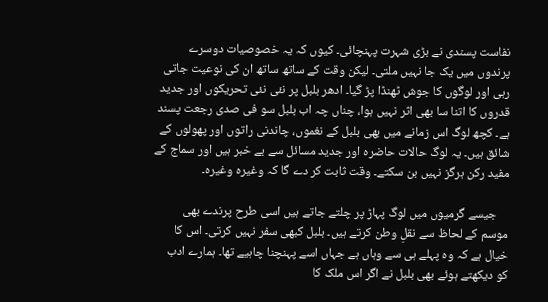نفاست پسندی نے بڑی شہرت پہنچائی۔ کیوں کہ یہ خصوصیات دوسرے پرندوں میں یک جا نہیں ملتی۔ لیکن وقت کے ساتھ ساتھ ان کی نوعیت جاتی رہی اور لوگوں کا جوش ٹھنڈا پڑ گیا۔ ادھر بلبل پر نئی نئی تحریکوں اور جدید قدروں کا اتنا سا بھی اثر نہیں ہوا، چناں چہ اب بلبل سو فی صدی رجعت پسند ہے۔ کچھ لوگ اس زمانے میں بھی بلبل کے نغموں، چاندنی راتوں اور پھولوں کے شائق ہیں۔ یہ لوگ حالات حاضرہ اور جدید مسائل سے بے خبر ہیں اور سماج کے مفید رکن ہرگز نہیں بن سکتے۔ وقت ثابت کر دے گا کہ وغیرہ وغیرہ۔

    جیسے گرمیوں میں لوگ پہاڑ پر چلتے جاتے ہیں اسی طرح پرندے بھی موسم کے لحاظ سے نقلِ وطن کرتے ہیں۔ بلبل کبھی سفر نہیں کرتی۔ اس کا خیال ہے کہ وہ پہلے ہی سے وہاں ہے جہاں اسے پہنچنا چاہیے تھا۔ ہمارے ادب کو دیکھتے ہوئے بھی بلبل نے اگر اس ملک کا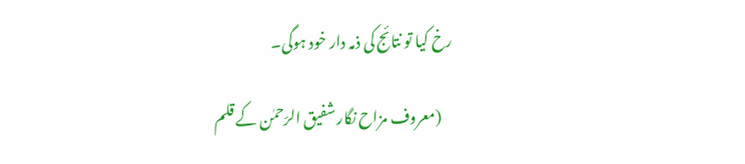رخ کیا تو نتائج کی ذمہ دار خود ہوگی۔

    (معروف مزاح نگار شفیق الرّحمٰن کے قلم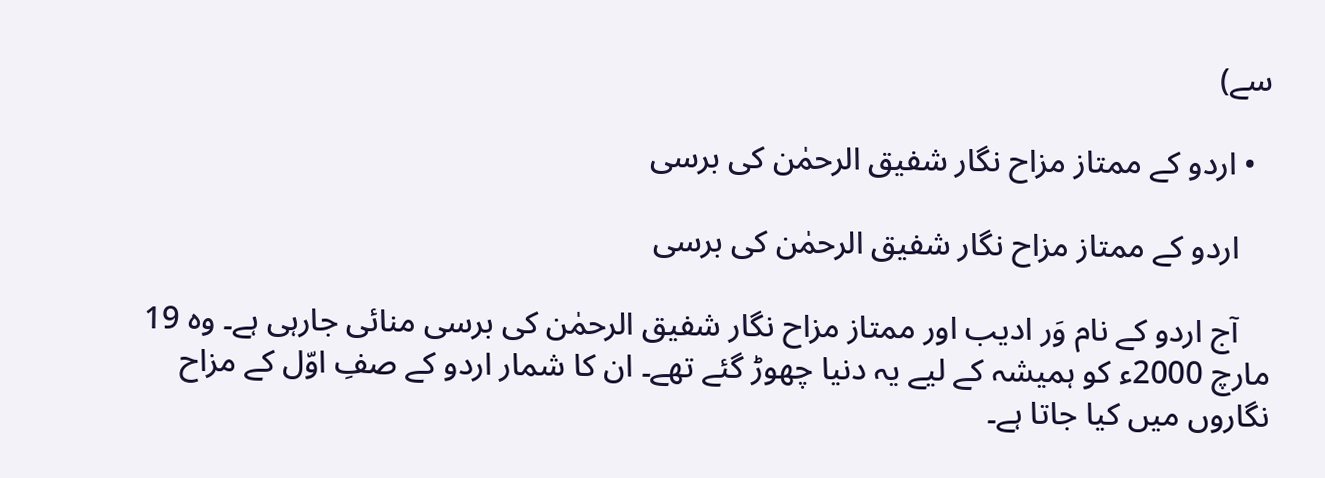سے)

  • اردو کے ممتاز مزاح نگار شفیق الرحمٰن کی برسی

    اردو کے ممتاز مزاح نگار شفیق الرحمٰن کی برسی

    آج اردو کے نام وَر ادیب اور ممتاز مزاح نگار شفیق الرحمٰن کی برسی منائی جارہی ہے۔ وہ 19 مارچ 2000ء کو ہمیشہ کے لیے یہ دنیا چھوڑ گئے تھے۔ ان کا شمار اردو کے صفِ اوّل کے مزاح نگاروں میں کیا جاتا ہے۔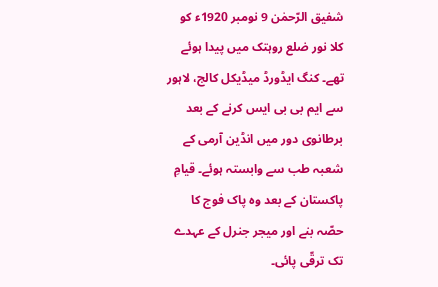شفیق الرّحمٰن 9 نومبر 1920ء کو کلا نور ضلع روہتک میں پیدا ہوئے تھے۔ کنگ ایڈورڈ میڈیکل کالج، لاہور سے ایم بی بی ایس کرنے کے بعد برطانوی دور میں انڈین آرمی کے شعبہ طب سے وابستہ ہوئے۔ قیامِ پاکستان کے بعد وہ پاک فوج کا حصّہ بنے اور میجر جنرل کے عہدے تک ترقّی پائی۔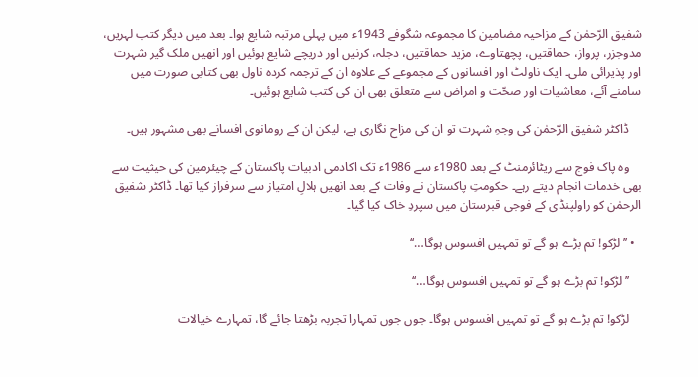شفیق الرّحمٰن کے مزاحیہ مضامین کا مجموعہ شگوفے 1943ء میں پہلی مرتبہ شایع ہوا۔ بعد میں دیگر کتب لہریں، مدوجزر، پرواز، حماقتیں، پچھتاوے، مزید حماقتیں، دجلہ، کرنیں اور دریچے شایع ہوئیں اور انھیں‌ ملک گیر شہرت اور پذیرائی ملی۔ ایک ناولٹ اور افسانوں کے مجموعے کے علاوہ ان کے ترجمہ کردہ ناول بھی کتابی صورت میں سامنے آئے، معاشیات اور صحّت و امراض سے متعلق بھی ان کی کتب شایع ہوئیں۔

    ڈاکٹر شفیق الرّحمٰن کی وجہِ شہرت تو ان کی مزاح نگاری ہے، لیکن ان کے رومانوی افسانے بھی مشہور ہیں۔

    وہ پاک فوج سے ریٹائرمنٹ کے بعد 1980ء سے 1986ء تک اکادمی ادبیات پاکستان کے چیئرمین کی حیثیت سے بھی خدمات انجام دیتے رہے۔ حکومتِ پاکستان نے وفات کے بعد انھیں ہلالِ امتیاز سے سرفراز کیا تھا۔ ڈاکٹر شفیق الرحمٰن کو راولپنڈی کے فوجی قبرستان میں سپردِ خاک کیا گیا۔

  • ’’لڑکو! تم بڑے ہو گے تو تمہیں افسوس ہوگا…‘‘

    ’’لڑکو! تم بڑے ہو گے تو تمہیں افسوس ہوگا…‘‘

    لڑکو! تم بڑے ہو گے تو تمہیں افسوس ہوگا۔ جوں جوں تمہارا تجربہ بڑھتا جائے گا، تمہارے خیالات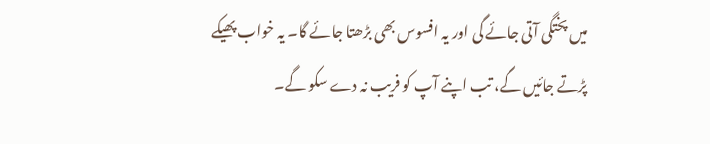میں پختگی آتی جائے گی اور یہ افسوس بھی بڑھتا جائے گا۔ یہ خواب پھیکے پڑتے جائیں گے، تب اپنے آپ کو فریب نہ دے سکو گے۔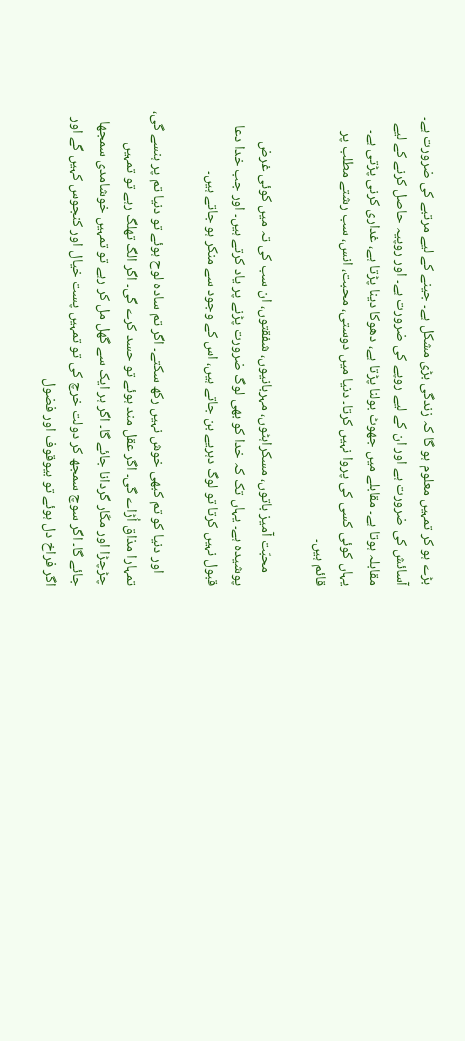بڑے ہو کر تمہیں معلوم ہو گا کہ زندگی بڑی مشکل ہے۔ جینے کے لیے مرتبے کی ضرورت ہے۔ آسائش کی ضرورت ہے اور ان کے لیے روپے کی ضرورت ہے۔ اور روپیہ حاصل کرنے کے لیے مقابلہ ہوتا ہے۔ مقابلے میں جھوٹ بولنا پڑتا ہے، دھوکا دینا پڑتا ہے، غداری کرنی پڑتی ہے۔ یہاں کوئی کسی کی پروا نہیں کرتا۔ دنیا میں دوستی، محبت، انس، سب رشتے مطلب پر قائم ہیں۔

    محبّت آمیز باتوں، مسکراہٹوں، مہربانیوں، شفقتوں، ان سب کی تہ میں کوئی غرض پوشیدہ ہے۔ یہاں تک کہ خدا کو بھی لوگ ضرورت پڑنے پر یاد کرتے ہیں۔ اور جب خدا دعا قبول نہیں کرتا تو لوگ دہریے بن جاتے ہیں، اس کے وجود سے منکر ہو جاتے ہیں۔

    اور دنیا کو تم کبھی خوش نہیں رکھ سکتے۔ اگر تم سادہ لوح ہوئے تو دنیا تم پر ہنسے گی، تمہارا مذاق اُڑاے گی۔ اگر عقل مند ہوئے تو حسد کرے گی۔ اگر الگ تھلگ رہے تو تمہیں چڑچڑا اور مکّار گردانا جائے گا۔ اگر ہر ایک سے گھل مل کر رہے تو تمہیں خوشامدی سمجھا جائے گا۔ اگر سوچ سمجھ کر دولت خرچ کی تو تمہیں پست خیال اور کنجوس کہیں گے اور اگر فراخ دل ہوئے تو بیوقوف اور فضول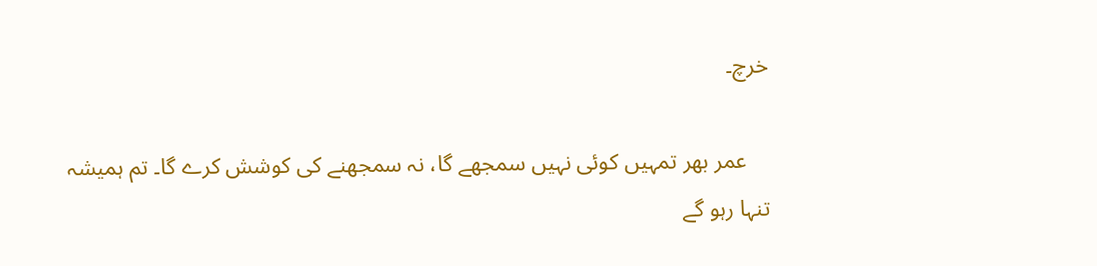خرچ۔

    عمر بھر تمہیں کوئی نہیں سمجھے گا، نہ سمجھنے کی کوشش کرے گا۔ تم ہمیشہ تنہا رہو گے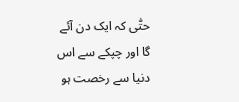حتّٰی کہ ایک دن آئے گا اور چپکے سے اس دنیا سے رخصت ہو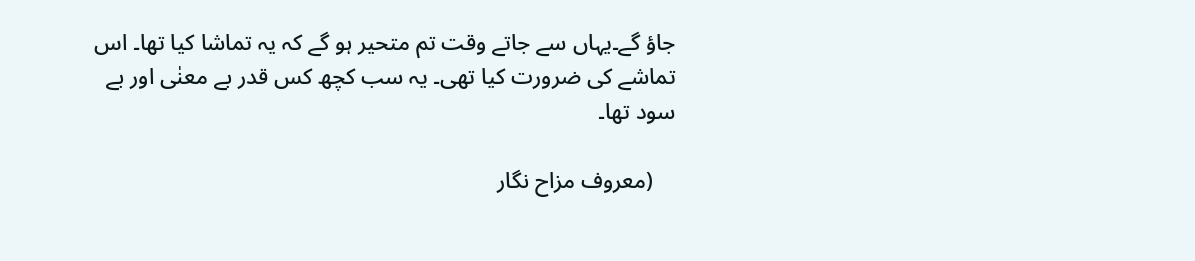جاؤ گے۔یہاں سے جاتے وقت تم متحیر ہو گے کہ یہ تماشا کیا تھا۔ اس تماشے کی ضرورت کیا تھی۔ یہ سب کچھ کس قدر بے معنٰی اور بے سود تھا۔

    (معروف مزاح نگار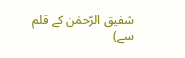شفیق الرّحمٰن کے قلم سے)